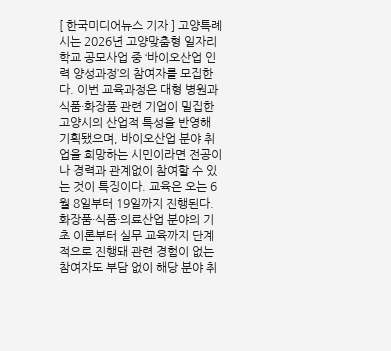[ 한국미디어뉴스 기자 ] 고양특례시는 2026년 고양맞춤형 일자리학교 공모사업 중 ‘바이오산업 인력 양성과정’의 참여자를 모집한다. 이번 교육과정은 대형 병원과 식품·화장품 관련 기업이 밀집한 고양시의 산업적 특성을 반영해 기획됐으며, 바이오산업 분야 취업을 희망하는 시민이라면 전공이나 경력과 관계없이 참여할 수 있는 것이 특징이다. 교육은 오는 6월 8일부터 19일까지 진행된다. 화장품·식품·의료산업 분야의 기초 이론부터 실무 교육까지 단계적으로 진행돼 관련 경험이 없는 참여자도 부담 없이 해당 분야 취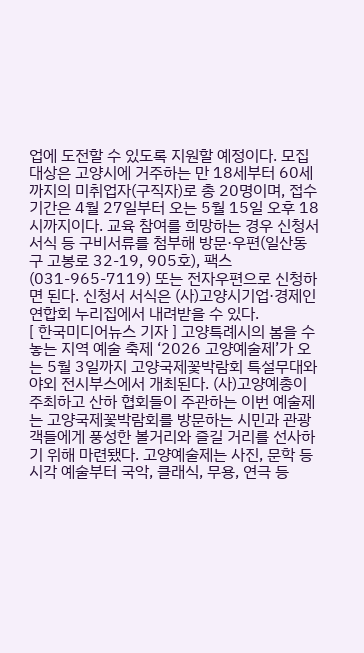업에 도전할 수 있도록 지원할 예정이다. 모집 대상은 고양시에 거주하는 만 18세부터 60세까지의 미취업자(구직자)로 총 20명이며, 접수 기간은 4월 27일부터 오는 5월 15일 오후 18시까지이다. 교육 참여를 희망하는 경우 신청서 서식 등 구비서류를 첨부해 방문·우편(일산동구 고봉로 32-19, 905호), 팩스(031-965-7119) 또는 전자우편으로 신청하면 된다. 신청서 서식은 (사)고양시기업·경제인연합회 누리집에서 내려받을 수 있다.
[ 한국미디어뉴스 기자 ] 고양특례시의 봄을 수놓는 지역 예술 축제 ‘2026 고양예술제’가 오는 5월 3일까지 고양국제꽃박람회 특설무대와 야외 전시부스에서 개최된다. (사)고양예총이 주최하고 산하 협회들이 주관하는 이번 예술제는 고양국제꽃박람회를 방문하는 시민과 관광객들에게 풍성한 볼거리와 즐길 거리를 선사하기 위해 마련됐다. 고양예술제는 사진, 문학 등 시각 예술부터 국악, 클래식, 무용, 연극 등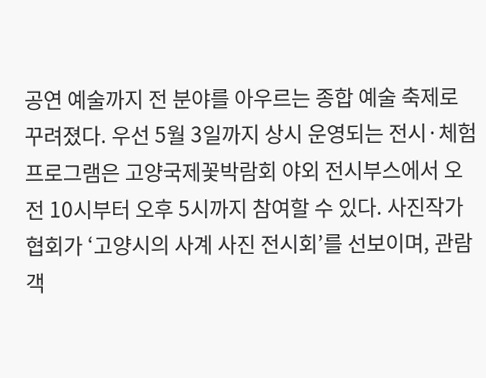공연 예술까지 전 분야를 아우르는 종합 예술 축제로 꾸려졌다. 우선 5월 3일까지 상시 운영되는 전시·체험 프로그램은 고양국제꽃박람회 야외 전시부스에서 오전 10시부터 오후 5시까지 참여할 수 있다. 사진작가협회가 ‘고양시의 사계 사진 전시회’를 선보이며, 관람객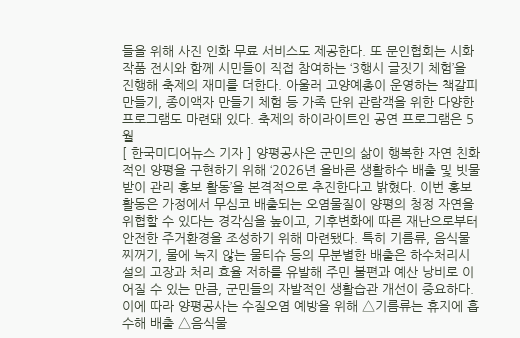들을 위해 사진 인화 무료 서비스도 제공한다. 또 문인협회는 시화 작품 전시와 함께 시민들이 직접 참여하는 ‘3행시 글짓기 체험’을 진행해 축제의 재미를 더한다. 아울러 고양예총이 운영하는 책갈피 만들기, 종이액자 만들기 체험 등 가족 단위 관람객을 위한 다양한 프로그램도 마련돼 있다. 축제의 하이라이트인 공연 프로그램은 5월
[ 한국미디어뉴스 기자 ] 양평공사은 군민의 삶이 행복한 자연 친화적인 양평을 구현하기 위해 ‘2026년 올바른 생활하수 배출 및 빗물받이 관리 홍보 활동’을 본격적으로 추진한다고 밝혔다. 이번 홍보 활동은 가정에서 무심코 배출되는 오염물질이 양평의 청정 자연을 위협할 수 있다는 경각심을 높이고, 기후변화에 따른 재난으로부터 안전한 주거환경을 조성하기 위해 마련됐다. 특히 기름류, 음식물 찌꺼기, 물에 녹지 않는 물티슈 등의 무분별한 배출은 하수처리시설의 고장과 처리 효율 저하를 유발해 주민 불편과 예산 낭비로 이어질 수 있는 만큼, 군민들의 자발적인 생활습관 개선이 중요하다. 이에 따라 양평공사는 수질오염 예방을 위해 △기름류는 휴지에 흡수해 배출 △음식물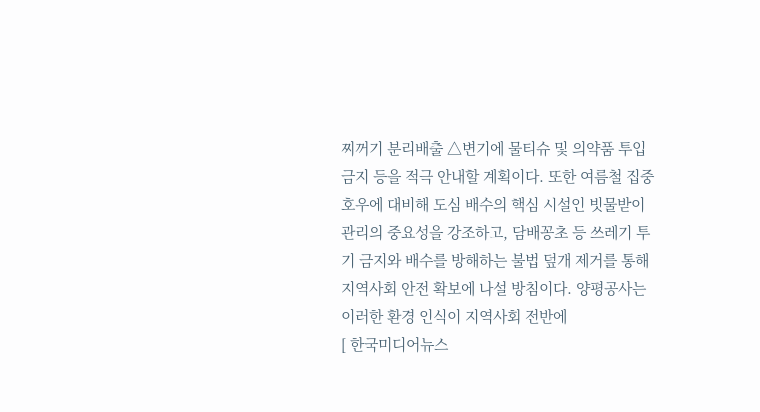찌꺼기 분리배출 △변기에 물티슈 및 의약품 투입 금지 등을 적극 안내할 계획이다. 또한 여름철 집중호우에 대비해 도심 배수의 핵심 시설인 빗물받이 관리의 중요성을 강조하고, 담배꽁초 등 쓰레기 투기 금지와 배수를 방해하는 불법 덮개 제거를 통해 지역사회 안전 확보에 나설 방침이다. 양평공사는 이러한 환경 인식이 지역사회 전반에
[ 한국미디어뉴스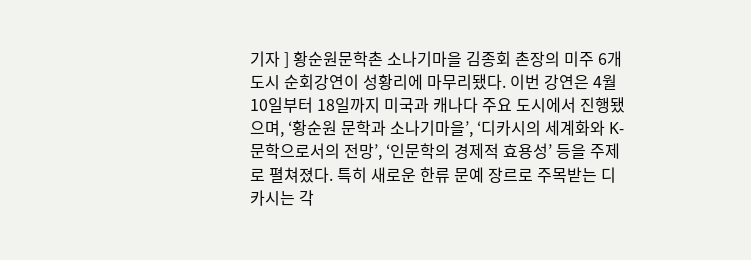기자 ] 황순원문학촌 소나기마을 김종회 촌장의 미주 6개 도시 순회강연이 성황리에 마무리됐다. 이번 강연은 4월 10일부터 18일까지 미국과 캐나다 주요 도시에서 진행됐으며, ‘황순원 문학과 소나기마을’, ‘디카시의 세계화와 K-문학으로서의 전망’, ‘인문학의 경제적 효용성’ 등을 주제로 펼쳐졌다. 특히 새로운 한류 문예 장르로 주목받는 디카시는 각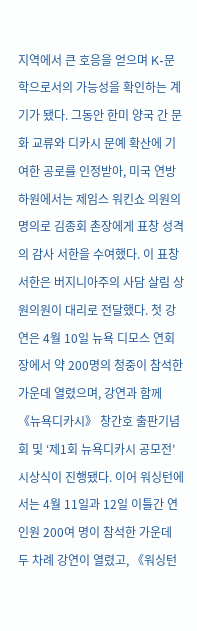지역에서 큰 호응을 얻으며 K-문학으로서의 가능성을 확인하는 계기가 됐다. 그동안 한미 양국 간 문화 교류와 디카시 문예 확산에 기여한 공로를 인정받아, 미국 연방하원에서는 제임스 워킨쇼 의원의 명의로 김종회 촌장에게 표창 성격의 감사 서한을 수여했다. 이 표창 서한은 버지니아주의 사담 살림 상원의원이 대리로 전달했다. 첫 강연은 4월 10일 뉴욕 디모스 연회장에서 약 200명의 청중이 참석한 가운데 열렸으며, 강연과 함께 《뉴욕디카시》 창간호 출판기념회 및 ‘제1회 뉴욕디카시 공모전’ 시상식이 진행됐다. 이어 워싱턴에서는 4월 11일과 12일 이틀간 연인원 200여 명이 참석한 가운데 두 차례 강연이 열렸고, 《워싱턴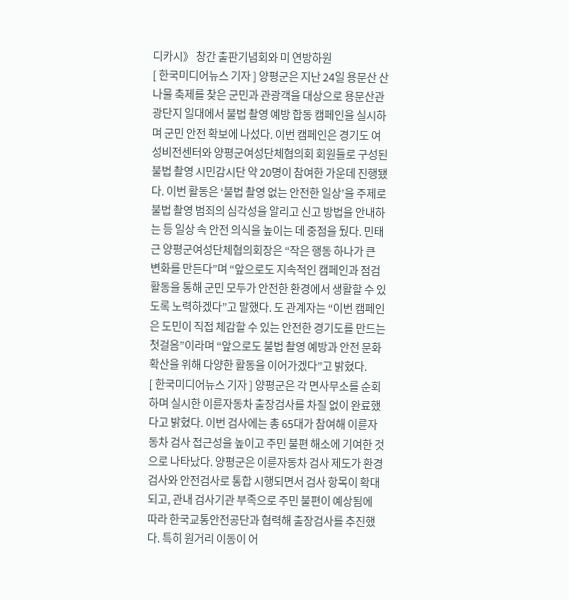디카시》 창간 출판기념회와 미 연방하원
[ 한국미디어뉴스 기자 ] 양평군은 지난 24일 용문산 산나물 축제를 찾은 군민과 관광객을 대상으로 용문산관광단지 일대에서 불법 촬영 예방 합동 캠페인을 실시하며 군민 안전 확보에 나섰다. 이번 캠페인은 경기도 여성비전센터와 양평군여성단체협의회 회원들로 구성된 불법 촬영 시민감시단 약 20명이 참여한 가운데 진행됐다. 이번 활동은 ‘불법 촬영 없는 안전한 일상’을 주제로 불법 촬영 범죄의 심각성을 알리고 신고 방법을 안내하는 등 일상 속 안전 의식을 높이는 데 중점을 뒀다. 민태근 양평군여성단체협의회장은 “작은 행동 하나가 큰 변화를 만든다”며 “앞으로도 지속적인 캠페인과 점검 활동을 통해 군민 모두가 안전한 환경에서 생활할 수 있도록 노력하겠다”고 말했다. 도 관계자는 “이번 캠페인은 도민이 직접 체감할 수 있는 안전한 경기도를 만드는 첫걸음”이라며 “앞으로도 불법 촬영 예방과 안전 문화 확산을 위해 다양한 활동을 이어가겠다”고 밝혔다.
[ 한국미디어뉴스 기자 ] 양평군은 각 면사무소를 순회하며 실시한 이륜자동차 출장검사를 차질 없이 완료했다고 밝혔다. 이번 검사에는 총 65대가 참여해 이륜자동차 검사 접근성을 높이고 주민 불편 해소에 기여한 것으로 나타났다. 양평군은 이륜자동차 검사 제도가 환경검사와 안전검사로 통합 시행되면서 검사 항목이 확대되고, 관내 검사기관 부족으로 주민 불편이 예상됨에 따라 한국교통안전공단과 협력해 출장검사를 추진했다. 특히 원거리 이동이 어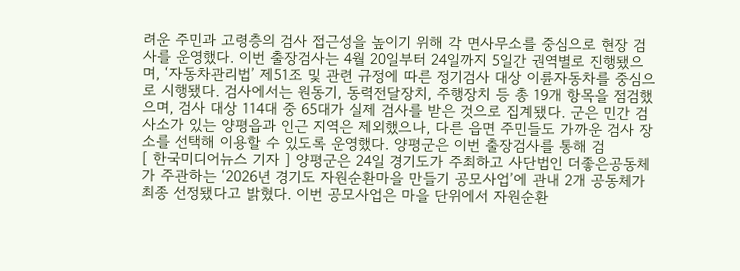려운 주민과 고령층의 검사 접근성을 높이기 위해 각 면사무소를 중심으로 현장 검사를 운영했다. 이번 출장검사는 4월 20일부터 24일까지 5일간 권역별로 진행됐으며, ‘자동차관리법’ 제51조 및 관련 규정에 따른 정기검사 대상 이륜자동차를 중심으로 시행됐다. 검사에서는 원동기, 동력전달장치, 주행장치 등 총 19개 항목을 점검했으며, 검사 대상 114대 중 65대가 실제 검사를 받은 것으로 집계됐다. 군은 민간 검사소가 있는 양평읍과 인근 지역은 제외했으나, 다른 읍면 주민들도 가까운 검사 장소를 선택해 이용할 수 있도록 운영했다. 양평군은 이번 출장검사를 통해 검
[ 한국미디어뉴스 기자 ] 양평군은 24일 경기도가 주최하고 사단법인 더좋은공동체가 주관하는 ‘2026년 경기도 자원순환마을 만들기 공모사업’에 관내 2개 공동체가 최종 선정됐다고 밝혔다. 이번 공모사업은 마을 단위에서 자원순환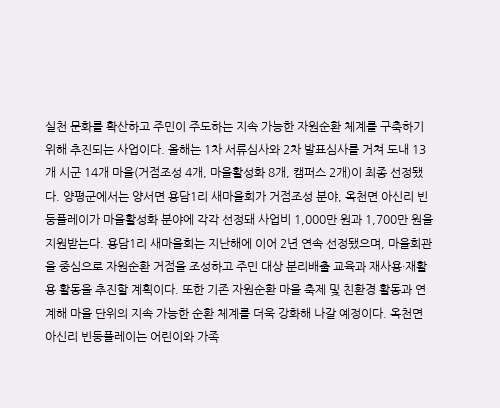실천 문화를 확산하고 주민이 주도하는 지속 가능한 자원순환 체계를 구축하기 위해 추진되는 사업이다. 올해는 1차 서류심사와 2차 발표심사를 거쳐 도내 13개 시군 14개 마을(거점조성 4개, 마을활성화 8개, 캠퍼스 2개)이 최종 선정됐다. 양평군에서는 양서면 용담1리 새마을회가 거점조성 분야, 옥천면 아신리 빈둥플레이가 마을활성화 분야에 각각 선정돼 사업비 1,000만 원과 1,700만 원을 지원받는다. 용담1리 새마을회는 지난해에 이어 2년 연속 선정됐으며, 마을회관을 중심으로 자원순환 거점을 조성하고 주민 대상 분리배출 교육과 재사용·재활용 활동을 추진할 계획이다. 또한 기존 자원순환 마을 축제 및 친환경 활동과 연계해 마을 단위의 지속 가능한 순환 체계를 더욱 강화해 나갈 예정이다. 옥천면 아신리 빈둥플레이는 어린이와 가족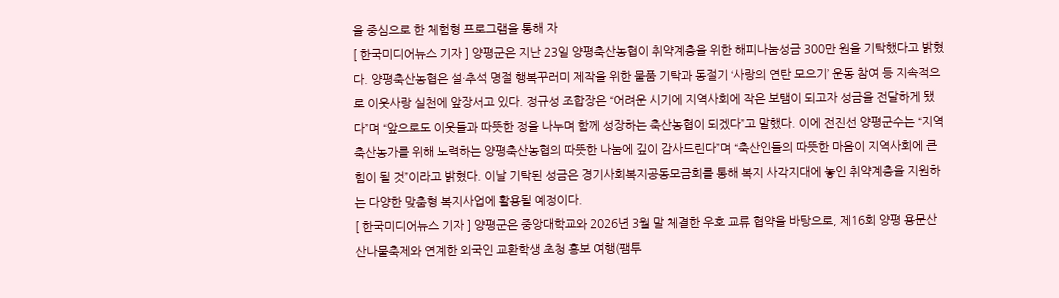을 중심으로 한 체험형 프로그램을 통해 자
[ 한국미디어뉴스 기자 ] 양평군은 지난 23일 양평축산농협이 취약계층을 위한 해피나눔성금 300만 원을 기탁했다고 밝혔다. 양평축산농협은 설·추석 명절 행복꾸러미 제작을 위한 물품 기탁과 동절기 ‘사랑의 연탄 모으기’ 운동 참여 등 지속적으로 이웃사랑 실천에 앞장서고 있다. 정규성 조합장은 “어려운 시기에 지역사회에 작은 보탬이 되고자 성금을 전달하게 됐다”며 “앞으로도 이웃들과 따뜻한 정을 나누며 함께 성장하는 축산농협이 되겠다”고 말했다. 이에 전진선 양평군수는 “지역 축산농가를 위해 노력하는 양평축산농협의 따뜻한 나눔에 깊이 감사드린다”며 “축산인들의 따뜻한 마음이 지역사회에 큰 힘이 될 것”이라고 밝혔다. 이날 기탁된 성금은 경기사회복지공동모금회를 통해 복지 사각지대에 놓인 취약계층을 지원하는 다양한 맞춤형 복지사업에 활용될 예정이다.
[ 한국미디어뉴스 기자 ] 양평군은 중앙대학교와 2026년 3월 말 체결한 우호 교류 협약을 바탕으로, 제16회 양평 용문산 산나물축제와 연계한 외국인 교환학생 초청 홍보 여행(팸투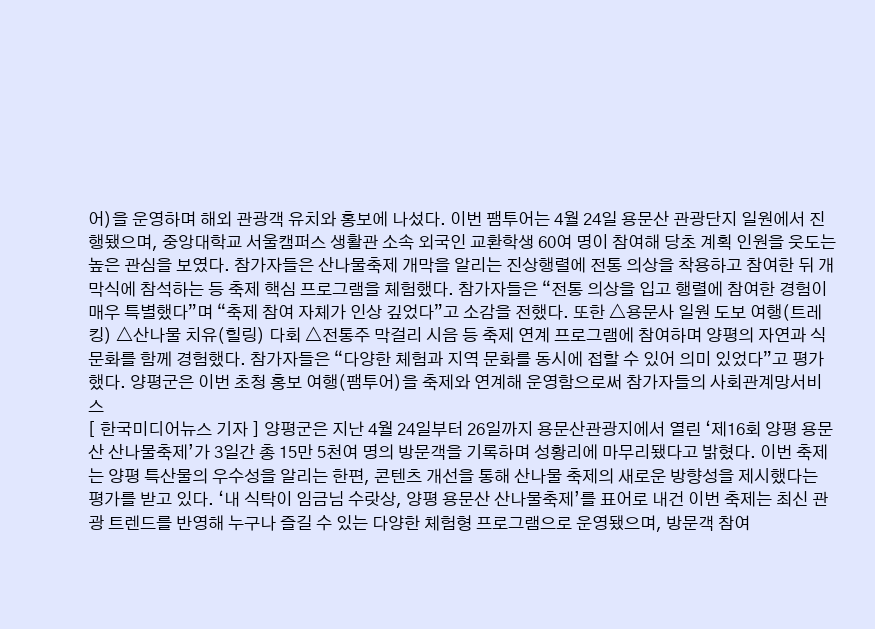어)을 운영하며 해외 관광객 유치와 홍보에 나섰다. 이번 팸투어는 4월 24일 용문산 관광단지 일원에서 진행됐으며, 중앙대학교 서울캠퍼스 생활관 소속 외국인 교환학생 60여 명이 참여해 당초 계획 인원을 웃도는 높은 관심을 보였다. 참가자들은 산나물축제 개막을 알리는 진상행렬에 전통 의상을 착용하고 참여한 뒤 개막식에 참석하는 등 축제 핵심 프로그램을 체험했다. 참가자들은 “전통 의상을 입고 행렬에 참여한 경험이 매우 특별했다”며 “축제 참여 자체가 인상 깊었다”고 소감을 전했다. 또한 △용문사 일원 도보 여행(트레킹) △산나물 치유(힐링) 다회 △전통주 막걸리 시음 등 축제 연계 프로그램에 참여하며 양평의 자연과 식문화를 함께 경험했다. 참가자들은 “다양한 체험과 지역 문화를 동시에 접할 수 있어 의미 있었다”고 평가했다. 양평군은 이번 초청 홍보 여행(팸투어)을 축제와 연계해 운영함으로써 참가자들의 사회관계망서비스
[ 한국미디어뉴스 기자 ] 양평군은 지난 4월 24일부터 26일까지 용문산관광지에서 열린 ‘제16회 양평 용문산 산나물축제’가 3일간 총 15만 5천여 명의 방문객을 기록하며 성황리에 마무리됐다고 밝혔다. 이번 축제는 양평 특산물의 우수성을 알리는 한편, 콘텐츠 개선을 통해 산나물 축제의 새로운 방향성을 제시했다는 평가를 받고 있다. ‘내 식탁이 임금님 수랏상, 양평 용문산 산나물축제’를 표어로 내건 이번 축제는 최신 관광 트렌드를 반영해 누구나 즐길 수 있는 다양한 체험형 프로그램으로 운영됐으며, 방문객 참여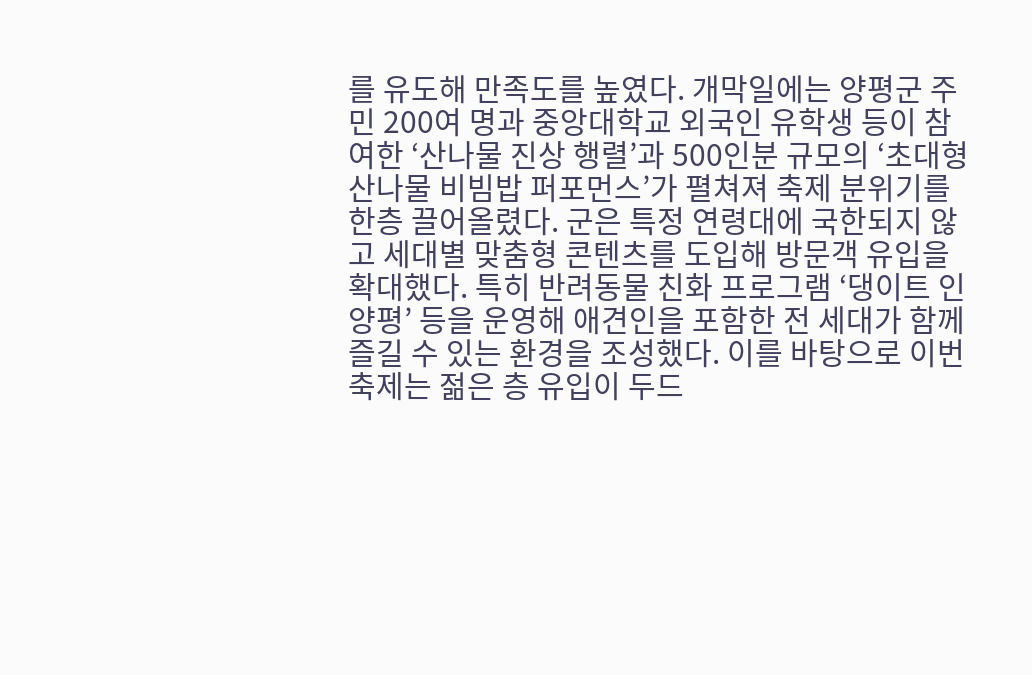를 유도해 만족도를 높였다. 개막일에는 양평군 주민 200여 명과 중앙대학교 외국인 유학생 등이 참여한 ‘산나물 진상 행렬’과 500인분 규모의 ‘초대형 산나물 비빔밥 퍼포먼스’가 펼쳐져 축제 분위기를 한층 끌어올렸다. 군은 특정 연령대에 국한되지 않고 세대별 맞춤형 콘텐츠를 도입해 방문객 유입을 확대했다. 특히 반려동물 친화 프로그램 ‘댕이트 인 양평’ 등을 운영해 애견인을 포함한 전 세대가 함께 즐길 수 있는 환경을 조성했다. 이를 바탕으로 이번 축제는 젊은 층 유입이 두드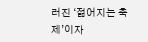러진 ‘젊어지는 축제’이자